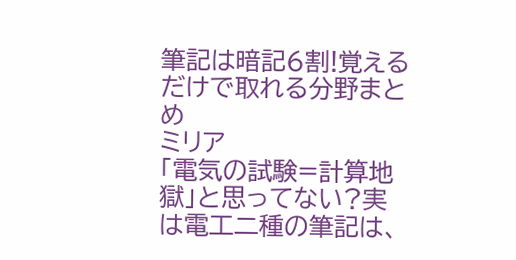筆記は暗記6割!覚えるだけで取れる分野まとめ
ミリア
「電気の試験=計算地獄」と思ってない?実は電工二種の筆記は、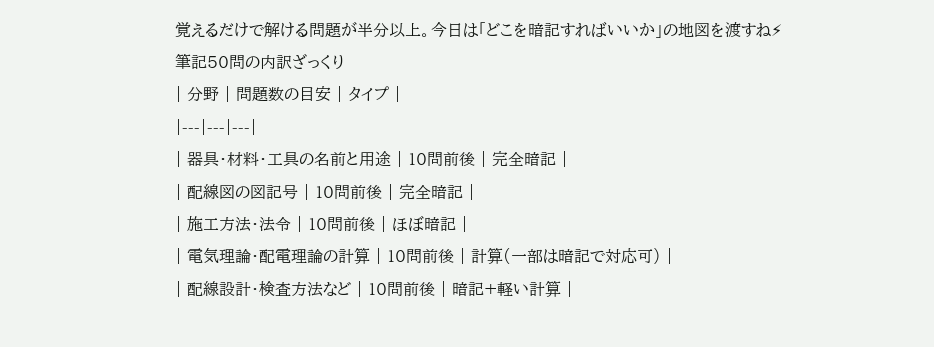覚えるだけで解ける問題が半分以上。今日は「どこを暗記すればいいか」の地図を渡すね⚡
筆記50問の内訳ざっくり
| 分野 | 問題数の目安 | タイプ |
|---|---|---|
| 器具・材料・工具の名前と用途 | 10問前後 | 完全暗記 |
| 配線図の図記号 | 10問前後 | 完全暗記 |
| 施工方法・法令 | 10問前後 | ほぼ暗記 |
| 電気理論・配電理論の計算 | 10問前後 | 計算(一部は暗記で対応可) |
| 配線設計・検査方法など | 10問前後 | 暗記+軽い計算 |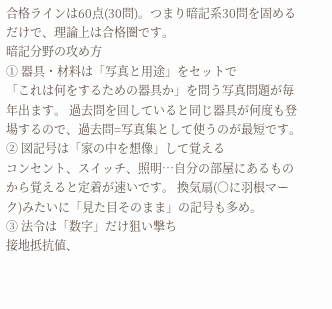合格ラインは60点(30問)。つまり暗記系30問を固めるだけで、理論上は合格圏です。
暗記分野の攻め方
① 器具・材料は「写真と用途」をセットで
「これは何をするための器具か」を問う写真問題が毎年出ます。 過去問を回していると同じ器具が何度も登場するので、過去問=写真集として使うのが最短です。
② 図記号は「家の中を想像」して覚える
コンセント、スイッチ、照明…自分の部屋にあるものから覚えると定着が速いです。 換気扇(○に羽根マーク)みたいに「見た目そのまま」の記号も多め。
③ 法令は「数字」だけ狙い撃ち
接地抵抗値、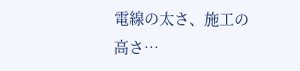電線の太さ、施工の高さ…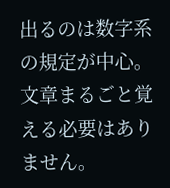出るのは数字系の規定が中心。 文章まるごと覚える必要はありません。